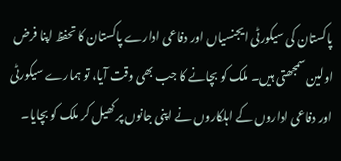پاکستان کی سیکورٹی ایجنسیاں اور دفاعی ادارے پاکستان کا تحفظ اپنا فرض اولین سمجھتی ہیں۔ ملک کو بچانے کا جب بھی وقت آیا، تو ہمارے سیکورٹی اور دفاعی اداروں کے اہلکاروں نے اپنی جانوں پر کھیل کر ملک کو بچایا۔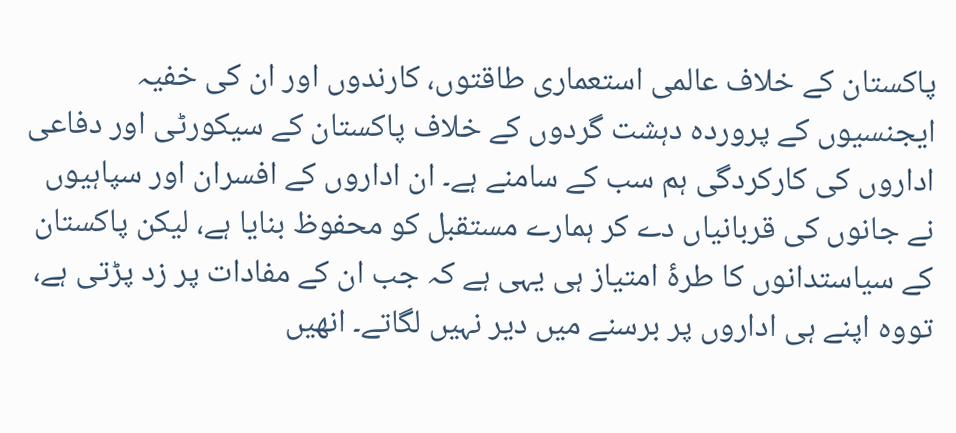پاکستان کے خلاف عالمی استعماری طاقتوں، کارندوں اور ان کی خفیہ ایجنسیوں کے پروردہ دہشت گردوں کے خلاف پاکستان کے سیکورٹی اور دفاعی اداروں کی کارکردگی ہم سب کے سامنے ہے۔ ان اداروں کے افسران اور سپاہیوں نے جانوں کی قربانیاں دے کر ہمارے مستقبل کو محفوظ بنایا ہے، لیکن پاکستان کے سیاستدانوں کا طرۂ امتیاز ہی یہی ہے کہ جب ان کے مفادات پر زد پڑتی ہے، تووہ اپنے ہی اداروں پر برسنے میں دیر نہیں لگاتے۔ انھیں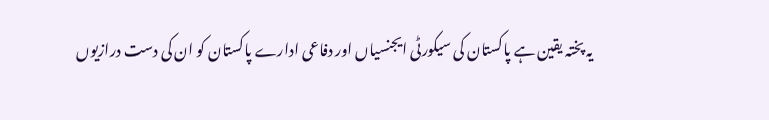یہ پختہ یقین ہے پاکستان کی سیکورٹی ایجنسیاں اور دفاعی ادارے پاکستان کو ان کی دست درازیوں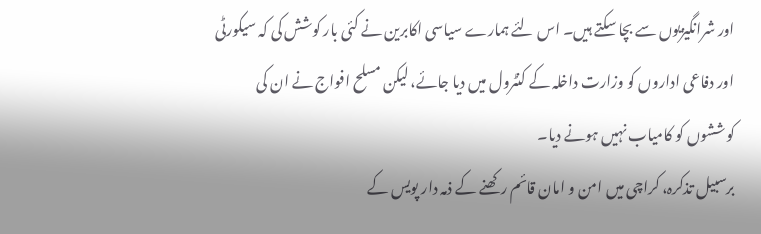اور شرانگیزیوں سے بچا سکتے ہیں۔ اس لئے ہمارے سیاسی اکابرین نے کئی بار کوشش کی کہ سیکورٹی اور دفاعی اداروں کو وزارت داخلہ کے کنٹرول میں دیا جائے، لیکن مسلح افواج نے ان کی کوششوں کو کامیاب نہیں ہونے دیا۔
برسبیل تذکرہ، کراچی میں امن و امان قائم رکھنے کے ذمہ دار پویس کے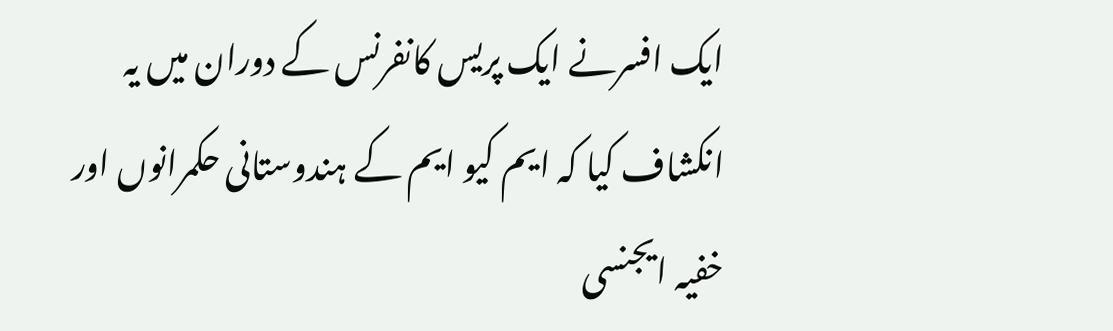ایک افسرنے ایک پریس کانفرنس کے دوران میں یہ انکشاف کیا کہ ایم کیو ایم کے ہندوستانی حکمرانوں اور خفیہ ایجنسی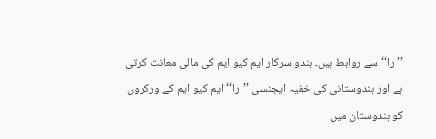’’را‘‘ سے روابط ہیں۔ ہندو سرکار ایم کیو ایم کی مالی معانت کرتی ہے اور ہندوستانی کی خفیہ ایجنسی ’’را‘‘ ایم کیو ایم کے ورکروں کو ہندوستان میں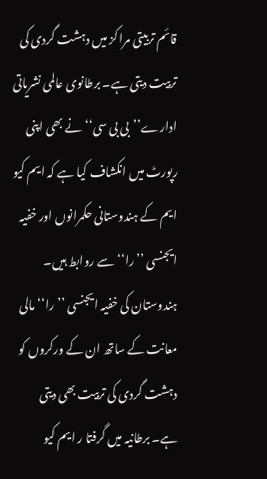قائم تربیتی مراکز میں دہشت گردی کی تربیت دیتی ہے۔ برطانوی عالمی نشریاتی ادارے’’بی بی سی‘‘ نے بھی اپنی رپورٹ میں انکشاف کیا ہے کہ ایم کیو ایم کے ہندوستانی حکمرانوں اور خفیہ ایجنسی ’’را‘‘ سے روابط ہیں۔ ہندوستان کی خفیہ ایجنسی ’’را‘‘ مالی معانت کے ساتھ ان کے ورکروں کو دہشت گردی کی تربیت بھی دیتی ہے۔ برطانیہ میں گرفتا ر ایم کیو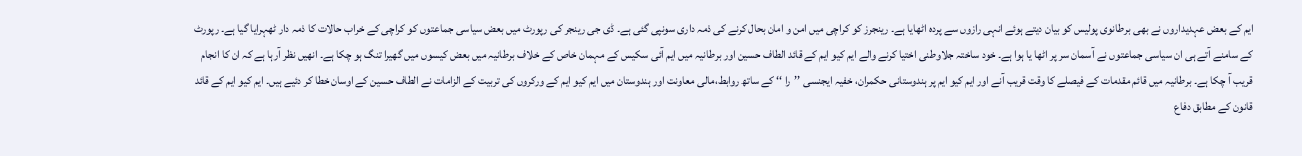ایم کے بعض عہدیداروں نے بھی برطانوی پولیس کو بیان دیتے ہوئے انہی رازوں سے پردہ اٹھایا ہے۔ رینجرز کو کراچی میں امن و امان بحال کرنے کی ذمہ داری سونپی گئی ہے۔ ڈی جی رینجر کی رپورٹ میں بعض سیاسی جماعتوں کو کراچی کے خراب حالات کا ذمہ دار ٹھہرایا گیا ہے۔ رپورٹ کے سامنے آتے ہی ان سیاسی جماعتوں نے آسمان سر پر اٹھا یا ہوا ہے۔ خود ساختہ جلاوطنی اختیا کرنے والے ایم کیو ایم کے قائد الطاف حسین اور برطانیہ میں ایم آئی سکیس کے مہمان خاص کے خلاف برطانیہ میں بعض کیسوں میں گھیرا تنگ ہو چکا ہے۔ انھیں نظر آرہا ہے کہ ان کا انجام قریب آ چکا ہے۔ برطانیہ میں قائم مقدمات کے فیصلے کا وقت قریب آنے اور ایم کیو ایم پر ہندوستانی حکمران، خفیہ ایجنسی ’’را ‘‘ کے ساتھ روابط،مالی معاونت اور ہندوستان میں ایم کیو ایم کے ورکروں کی تربیت کے الزامات نے الطاف حسین کے اوسان خطا کر دئیے ہیں۔ ایم کیو ایم کے قائد قانون کے مطابق دفاع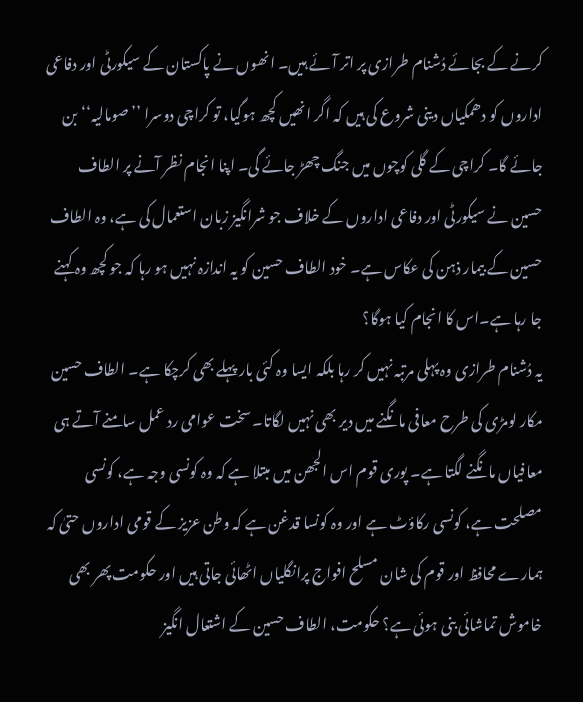کرنے کے بجائے دُشنام طرازی پر اتر آئے ہیں۔ انھوں نے پاکستان کے سیکورٹی اور دفاعی اداروں کو دھمکیاں دینی شروع کی ہیں کہ اگر انھیں کچھ ہوگیا، تو کراچی دوسرا ’’صومالیہ‘‘ بن جائے گا۔ کراچی کے گلی کوچوں میں جنگ چھڑ جائے گی۔ اپنا انجام نظر آنے پر الطاف حسین نے سیکورٹی اور دفاعی اداروں کے خلاف جو شرانگیز زبان استعمال کی ہے، وہ الطاف حسین کے بیمار ذہن کی عکاس ہے۔ خود الطاف حسین کو یہ اندازہ نہیں ہو رہا کہ جو کچھ وہ کہنے جا رہا ہے۔اس کا انجام کیا ہوگا؟
یہ دُشنام طرازی وہ پہلی مرتبہ نہیں کر رہا بلکہ ایسا وہ کئی بار پہلے بھی کرچکا ہے۔ الطاف حسین مکار لومڑی کی طرح معافی مانگنے میں دیر بھی نہیں لگاتا۔ سخت عوامی رد عمل سامنے آتے ہی معافیاں مانگنے لگتا ہے۔ پوری قوم اس الجھن میں مبتلا ہے کہ وہ کونسی وجہ ہے، کونسی مصلحت ہے، کونسی رکاؤٹ ہے اور وہ کونسا قدغن ہے کہ وطن عزیز کے قومی اداروں حتیٰ کہ ہمارے محافظ اور قوم کی شان مسلح افواج پرانگلیاں اٹھائی جاتی ہیں اور حکومت پھر بھی خاموش تماشائی بنی ہوئی ہے؟ حکومت، الطاف حسین کے اشتعال انگیز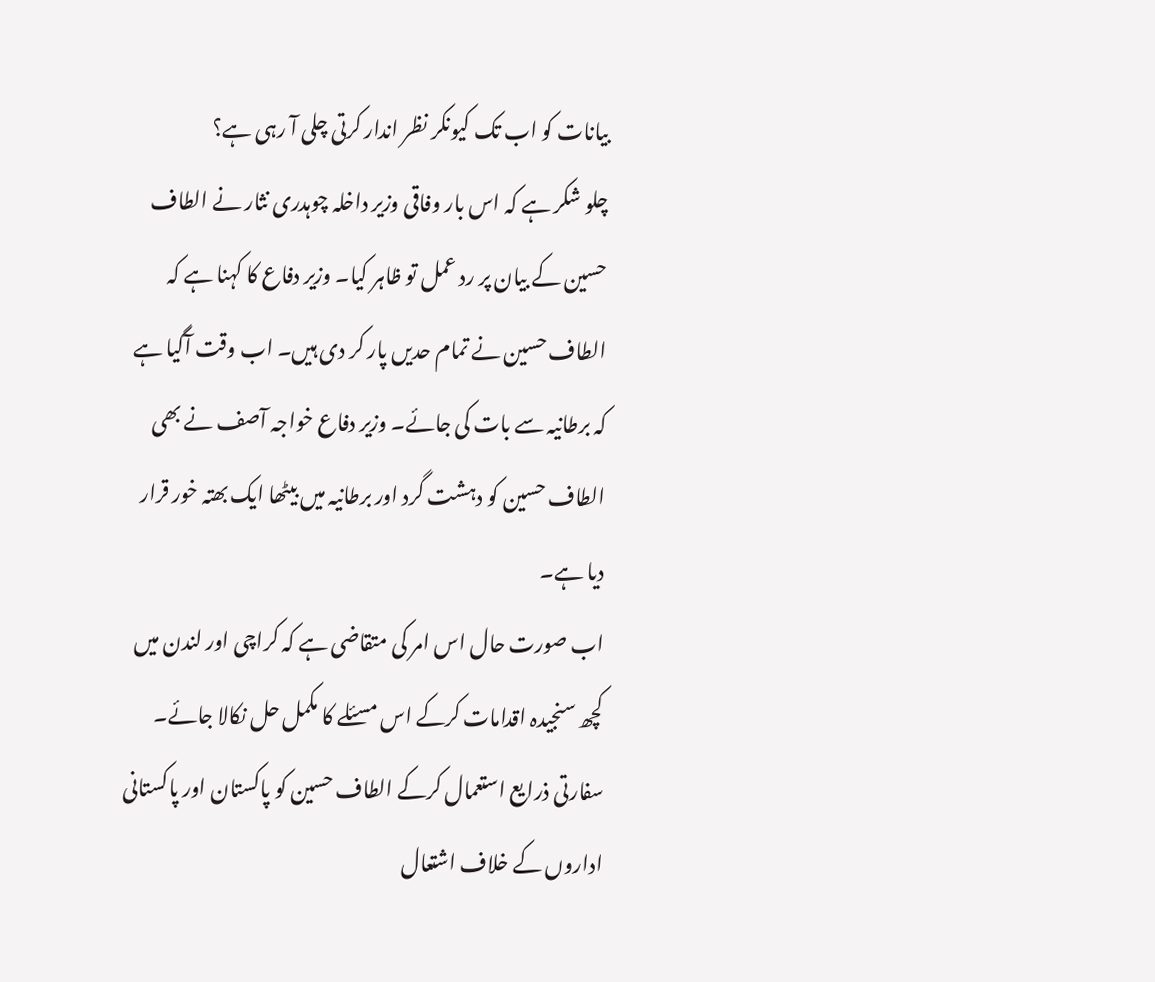بیانات کو اب تک کیونکر نظر اندار کرتی چلی آ رہی ہے؟
چلو شکر ہے کہ اس بار وفاقی وزیر داخلہ چوہدری نثار نے الطاف حسین کے بیان پر رد عمل تو ظاہر کیا۔ وزیر دفاع کا کہنا ہے کہ الطاف حسین نے تمام حدیں پار کر دی ہیں۔ اب وقت آگیا ہے کہ برطانیہ سے بات کی جائے۔ وزیر دفاع خواجہ آصف نے بھی الطاف حسین کو دہشت گرد اور برطانیہ میں بیٹھا ایک بھتہ خور قرار دیا ہے۔
اب صورت حال اس امر کی متقاضی ہے کہ کراچی اور لندن میں کچھ سنجیدہ اقدامات کرکے اس مسئلے کا مکمل حل نکالا جائے۔ سفارتی ذرایع استعمال کرکے الطاف حسین کو پاکستان اور پاکستانی اداروں کے خلاف اشتعال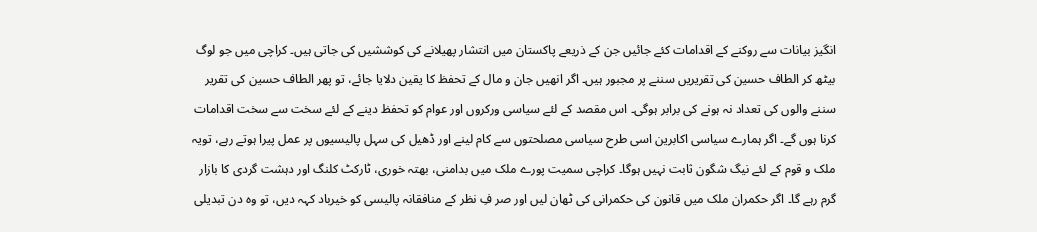انگیز بیانات سے روکنے کے اقدامات کئے جائیں جن کے ذریعے پاکستان میں انتشار پھیلانے کی کوششیں کی جاتی ہیں۔ کراچی میں جو لوگ بیٹھ کر الطاف حسین کی تقریریں سننے پر مجبور ہیں۔ اگر انھیں جان و مال کے تحفظ کا یقین دلایا جائے، تو پھر الطاف حسین کی تقریر سننے والوں کی تعداد نہ ہونے کی برابر ہوگی۔ اس مقصد کے لئے سیاسی ورکروں اور عوام کو تحفظ دینے کے لئے سخت سے سخت اقدامات کرنا ہوں گے۔ اگر ہمارے سیاسی اکابرین اسی طرح سیاسی مصلحتوں سے کام لینے اور ڈھیل کی سہل پالیسیوں پر عمل پیرا ہوتے رہے، تویہ ملک و قوم کے لئے نیگ شگون ثابت نہیں ہوگا۔ کراچی سمیت پورے ملک میں بدامنی، بھتہ خوری، ٹارکٹ کلنگ اور دہشت گردی کا بازار گرم رہے گا۔ اگر حکمران ملک میں قانون کی حکمرانی کی ٹھان لیں اور صر فِ نظر کے منافقانہ پالیسی کو خیرباد کہہ دیں، تو وہ دن تبدیلی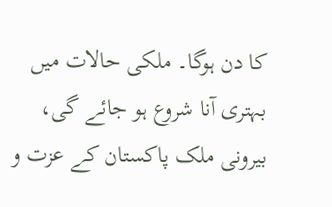کا دن ہوگا۔ ملکی حالات میں بہتری آنا شروع ہو جائے گی، بیرونی ملک پاکستان کے عزت و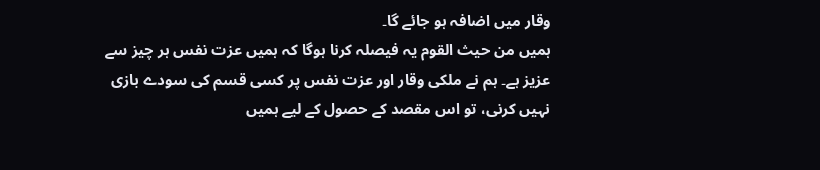وقار میں اضافہ ہو جائے گا۔
ہمیں من حیث القوم یہ فیصلہ کرنا ہوگا کہ ہمیں عزت نفس ہر چیز سے عزیز ہے۔ ہم نے ملکی وقار اور عزت نفس پر کسی قسم کی سودے بازی نہیں کرنی، تو اس مقصد کے حصول کے لیے ہمیں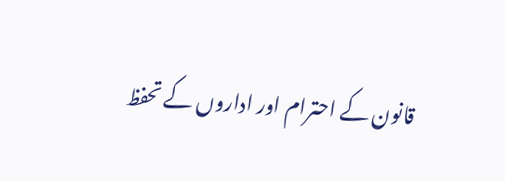قانون کے احترام اور اداروں کے تحفظ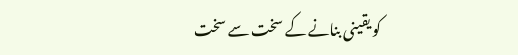کو یقینی بنانے کے سخت سے سخت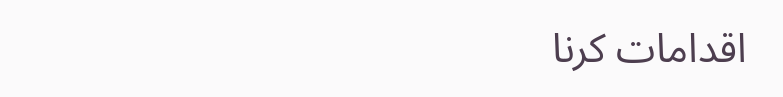اقدامات کرنا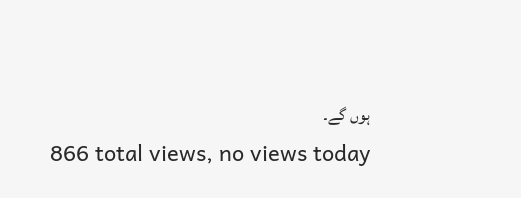ہوں گے۔
866 total views, no views today